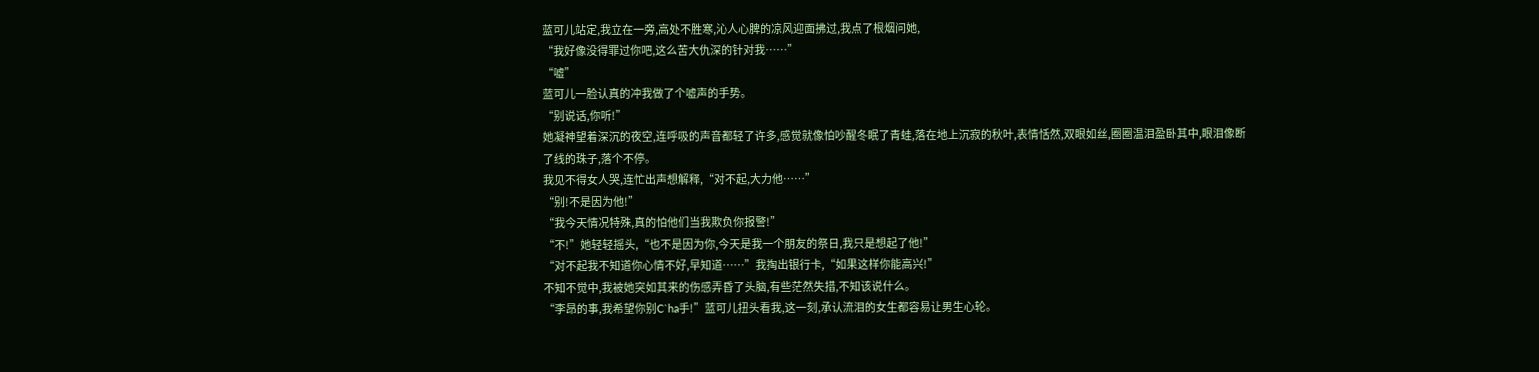蓝可儿站定,我立在一旁,高处不胜寒,沁人心脾的凉风迎面拂过,我点了根烟问她,
“我好像没得罪过你吧,这么苦大仇深的针对我……”
“嘘”
蓝可儿一脸认真的冲我做了个嘘声的手势。
“别说话,你听!”
她凝神望着深沉的夜空,连呼吸的声音都轻了许多,感觉就像怕吵醒冬眠了青蛙,落在地上沉寂的秋叶,表情恬然,双眼如丝,圈圈温泪盈卧其中,眼泪像断了线的珠子,落个不停。
我见不得女人哭,连忙出声想解释,“对不起,大力他……”
“别!不是因为他!”
“我今天情况特殊,真的怕他们当我欺负你报警!”
“不!”她轻轻摇头,“也不是因为你,今天是我一个朋友的祭日,我只是想起了他!”
“对不起我不知道你心情不好,早知道……”我掏出银行卡,“如果这样你能高兴!”
不知不觉中,我被她突如其来的伤感弄昏了头脑,有些茫然失措,不知该说什么。
“李昂的事,我希望你别C`ha手!”蓝可儿扭头看我,这一刻,承认流泪的女生都容易让男生心轮。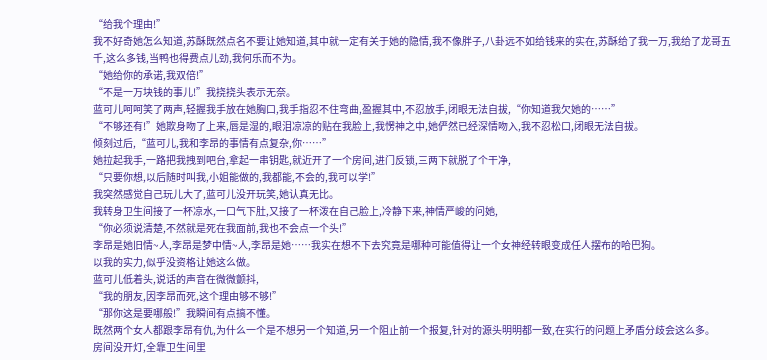“给我个理由!”
我不好奇她怎么知道,苏酥既然点名不要让她知道,其中就一定有关于她的隐情,我不像胖子,八卦远不如给钱来的实在,苏酥给了我一万,我给了龙哥五千,这么多钱,当鸭也得费点儿劲,我何乐而不为。
“她给你的承诺,我双倍!”
“不是一万块钱的事儿!”我挠挠头表示无奈。
蓝可儿呵呵笑了两声,轻握我手放在她胸口,我手指忍不住弯曲,盈握其中,不忍放手,闭眼无法自拔,“你知道我欠她的……”
“不够还有!”她欺身吻了上来,唇是湿的,眼泪凉凉的贴在我脸上,我愣神之中,她俨然已经深情吻入,我不忍松口,闭眼无法自拔。
倾刻过后,“蓝可儿,我和李昂的事情有点复杂,你……”
她拉起我手,一路把我拽到吧台,拿起一串钥匙,就近开了一个房间,进门反锁,三两下就脱了个干净,
“只要你想,以后随时叫我,小姐能做的,我都能,不会的,我可以学!”
我突然感觉自己玩儿大了,蓝可儿没开玩笑,她认真无比。
我转身卫生间接了一杯凉水,一口气下肚,又接了一杯泼在自己脸上,冷静下来,神情严峻的问她,
“你必须说清楚,不然就是死在我面前,我也不会点一个头!”
李昂是她旧情~人,李昂是梦中情~人,李昂是她……我实在想不下去究竟是哪种可能值得让一个女神经转眼变成任人摆布的哈巴狗。
以我的实力,似乎没资格让她这么做。
蓝可儿低着头,说话的声音在微微颤抖,
“我的朋友,因李昂而死,这个理由够不够!”
“那你这是要哪般!”我瞬间有点搞不懂。
既然两个女人都跟李昂有仇,为什么一个是不想另一个知道,另一个阻止前一个报复,针对的源头明明都一致,在实行的问题上矛盾分歧会这么多。
房间没开灯,全靠卫生间里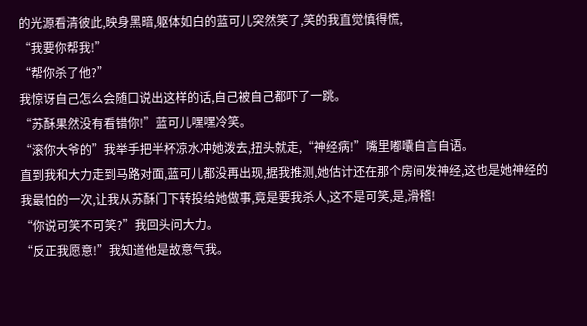的光源看清彼此,映身黑暗,躯体如白的蓝可儿突然笑了,笑的我直觉慎得慌,
“我要你帮我!”
“帮你杀了他?”
我惊讶自己怎么会随口说出这样的话,自己被自己都吓了一跳。
“苏酥果然没有看错你!”蓝可儿嘿嘿冷笑。
“滚你大爷的”我举手把半杯凉水冲她泼去,扭头就走,“神经病!”嘴里嘟囔自言自语。
直到我和大力走到马路对面,蓝可儿都没再出现,据我推测,她估计还在那个房间发神经,这也是她神经的我最怕的一次,让我从苏酥门下转投给她做事,竟是要我杀人,这不是可笑,是,滑稽!
“你说可笑不可笑?”我回头问大力。
“反正我愿意!”我知道他是故意气我。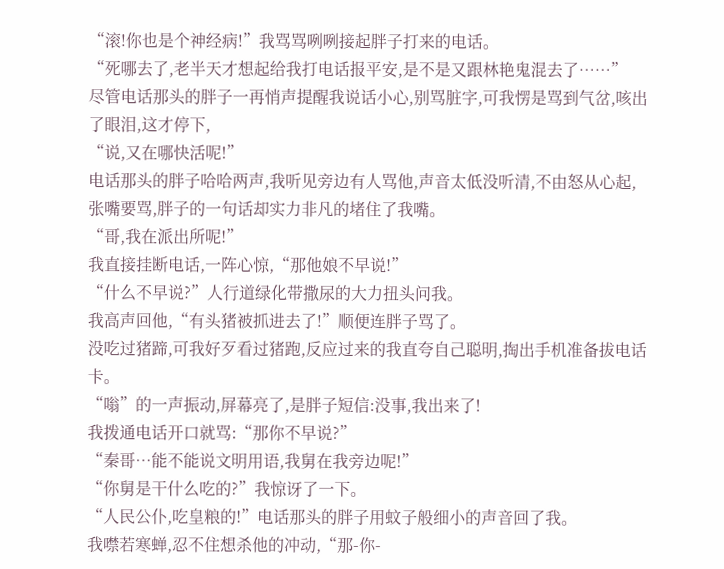“滚!你也是个神经病!”我骂骂咧咧接起胖子打来的电话。
“死哪去了,老半天才想起给我打电话报平安,是不是又跟林艳鬼混去了……”
尽管电话那头的胖子一再悄声提醒我说话小心,别骂脏字,可我愣是骂到气岔,咳出了眼泪,这才停下,
“说,又在哪快活呢!”
电话那头的胖子哈哈两声,我听见旁边有人骂他,声音太低没听清,不由怒从心起,张嘴要骂,胖子的一句话却实力非凡的堵住了我嘴。
“哥,我在派出所呢!”
我直接挂断电话,一阵心惊,“那他娘不早说!”
“什么不早说?”人行道绿化带撒尿的大力扭头问我。
我高声回他,“有头猪被抓进去了!”顺便连胖子骂了。
没吃过猪蹄,可我好歹看过猪跑,反应过来的我直夸自己聪明,掏出手机准备拔电话卡。
“嗡”的一声振动,屏幕亮了,是胖子短信:没事,我出来了!
我拨通电话开口就骂:“那你不早说?”
“秦哥…能不能说文明用语,我舅在我旁边呢!”
“你舅是干什么吃的?”我惊讶了一下。
“人民公仆,吃皇粮的!”电话那头的胖子用蚊子般细小的声音回了我。
我噤若寒蝉,忍不住想杀他的冲动,“那-你-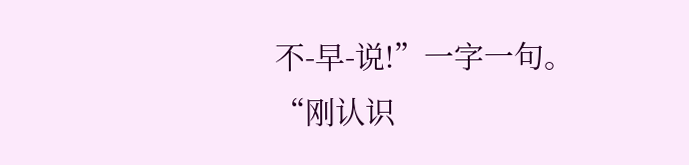不-早-说!”一字一句。
“刚认识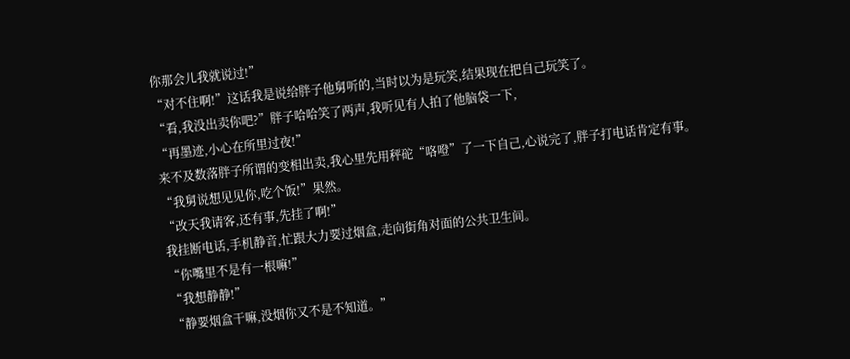你那会儿我就说过!”
“对不住啊!”这话我是说给胖子他舅听的,当时以为是玩笑,结果现在把自己玩笑了。
“看,我没出卖你吧?”胖子哈哈笑了两声,我听见有人拍了他脑袋一下,
“再墨迹,小心在所里过夜!”
来不及数落胖子所谓的变相出卖,我心里先用秤砣“咯噔”了一下自己,心说完了,胖子打电话肯定有事。
“我舅说想见见你,吃个饭!”果然。
“改天我请客,还有事,先挂了啊!”
我挂断电话,手机静音,忙跟大力要过烟盒,走向街角对面的公共卫生间。
“你嘴里不是有一根嘛!”
“我想静静!”
“静要烟盒干嘛,没烟你又不是不知道。”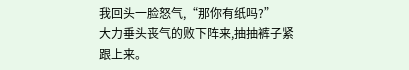我回头一脸怒气,“那你有纸吗?”
大力垂头丧气的败下阵来,抽抽裤子紧跟上来。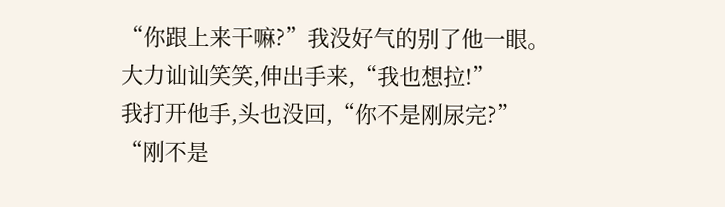“你跟上来干嘛?”我没好气的别了他一眼。
大力讪讪笑笑,伸出手来,“我也想拉!”
我打开他手,头也没回,“你不是刚尿完?”
“刚不是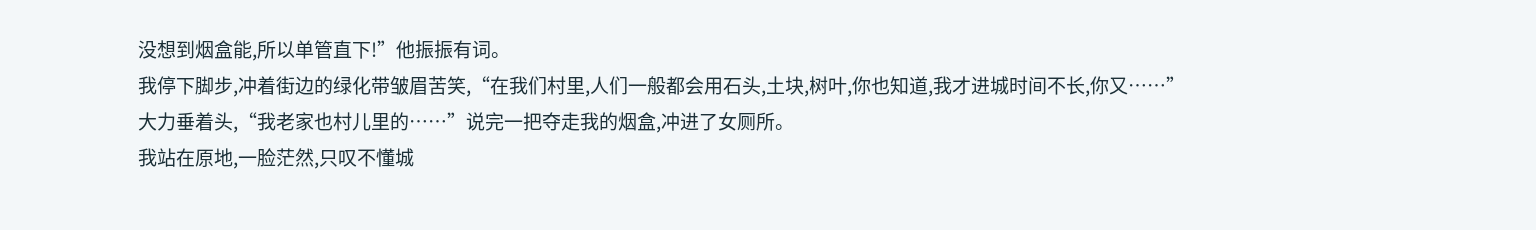没想到烟盒能,所以单管直下!”他振振有词。
我停下脚步,冲着街边的绿化带皱眉苦笑,“在我们村里,人们一般都会用石头,土块,树叶,你也知道,我才进城时间不长,你又……”
大力垂着头,“我老家也村儿里的……”说完一把夺走我的烟盒,冲进了女厕所。
我站在原地,一脸茫然,只叹不懂城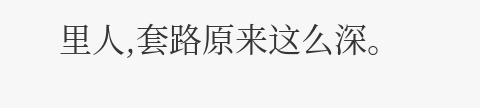里人,套路原来这么深。